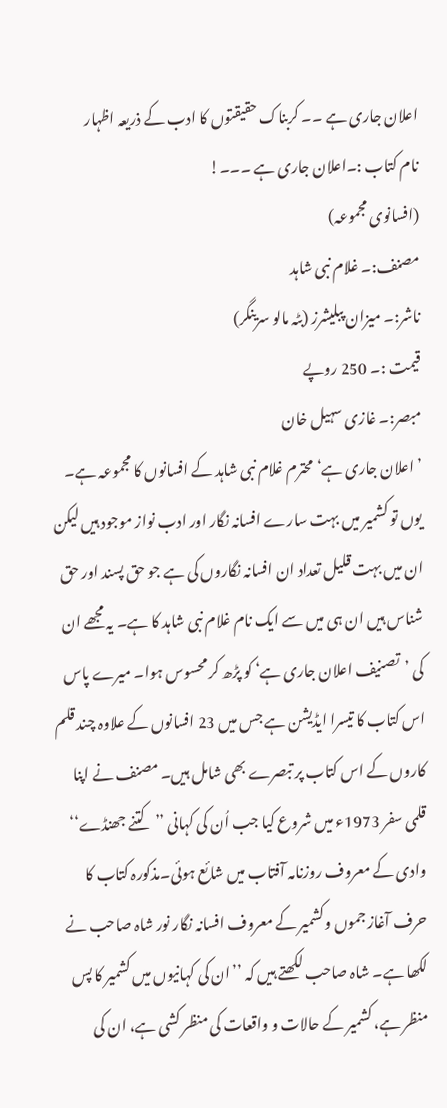اعلان جاری ہے ۔۔ کربناک حقیقتوں کا ادب کے ذریعہ اظہار
نام کتاب :۔اعلان جاری ہے ۔۔۔!
(افسانوی مجموعہ)
مصنف:۔ غلام نبی شاہد
ناشر:۔ میزان پبلیشرز (بٹہ مالو سرینگر)
قیمت :۔ 250 روپے
مبصر:۔ غازی سہیل خان
’اعلان جاری ہے‘محترم غلام نبی شاہد کے افسانوں کا مجموعہ ہے۔ یوں تو کشمیر میں بہت سارے افسانہ نگار اور ادب نواز موجود ہیں لیکن ان میں بہت قلیل تعداد ان افسانہ نگاروں کی ہے جو حق پسند اور حق شناس ہیں ان ہی میں سے ایک نام غلام نبی شاہد کا ہے۔ یہ مجھے ان کی ’تصنیف اعلان جاری ہے‘ کو پڑھ کر محسوس ہوا۔ میرے پاس اس کتاب کا تیسرا ایڈیشن ہے جس میں 23 افسانوں کے علاوہ چند قلم کاروں کے اس کتاب پر تبصرے بھی شامل ہیں۔ مصنف نے اپنا قلمی سفر 1973ء میں شروع کیا جب اُن کی کہانی ’’کتنے جھنڈے‘‘ وادی کے معروف روزنامہ آفتاب میں شائع ہوئی۔مذکورہ کتاب کا حرف آغاز جموں وکشمیر کے معروف افسانہ نگار نور شاہ صاحب نے لکھا ہے۔ شاہ صاحب لکھتے ہیں کہ ’’ان کی کہانیوں میں کشمیر کا پس منظر ہے، کشمیر کے حالات و واقعات کی منظر کشی ہے، ان کی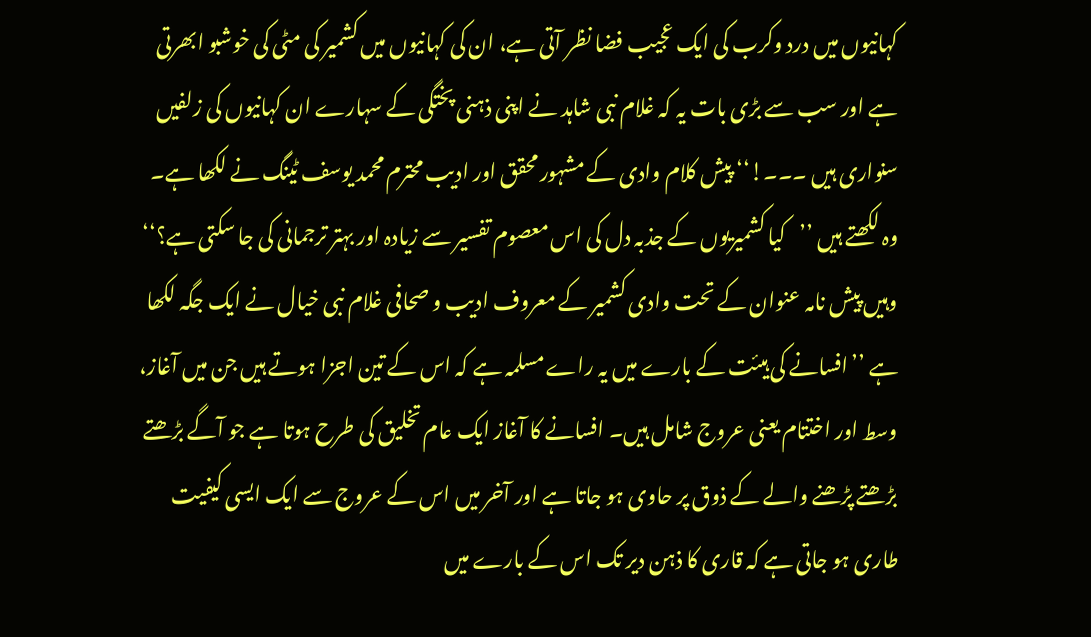کہانیوں میں درد وکرب کی ایک عجیب فضا نظر آتی ہے، ان کی کہانیوں میں کشمیر کی مٹی کی خوشبو ابھرتی ہے اور سب سے بڑی بات یہ کہ غلام نبی شاہد نے اپنی ذہنی پختگی کے سہارے ان کہانیوں کی زلفیں سنواری ہیں ۔۔۔!‘‘ پیش کلام وادی کے مشہور محقق اور ادیب محترم محمد یوسف ٹینگ نے لکھا ہے۔ وہ لکھتے ہیں ’’کیا کشمیریوں کے جذبہ دل کی اس معصوم تفسیر سے زیادہ اور بہتر ترجمانی کی جا سکتی ہے؟‘‘ وہیں پیش نامہ عنوان کے تحت وادی کشمیر کے معروف ادیب و صحافی غلام نبی خیال نے ایک جگہ لکھا ہے ’’افسانے کی ہیئت کے بارے میں یہ راے مسلمہ ہے کہ اس کے تین اجزا ہوتے ہیں جن میں آغاز، وسط اور اختتام یعنی عروج شامل ہیں۔ افسانے کا آغاز ایک عام تخلیق کی طرح ہوتا ہے جو آگے بڑھتے بڑھتے پڑھنے والے کے ذوق پر حاوی ہو جاتا ہے اور آخر میں اس کے عروج سے ایک ایسی کیفیت طاری ہو جاتی ہے کہ قاری کا ذہن دیر تک اس کے بارے میں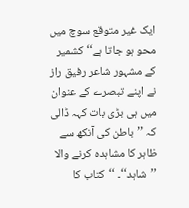ایک غیر متوقع سوچ میں محو ہو جاتا ہے‘‘ کشمیر کے مشہور شاعر رفیق راز نے اپنے تبصرے کے عنوان میں ہی بڑی بات کہہ ڈالی کہ ’’باطن کی آنکھ سے ظاہر کا مشاہدہ کرنے والا ’’شاہد‘‘۔ ‘‘کتاب کا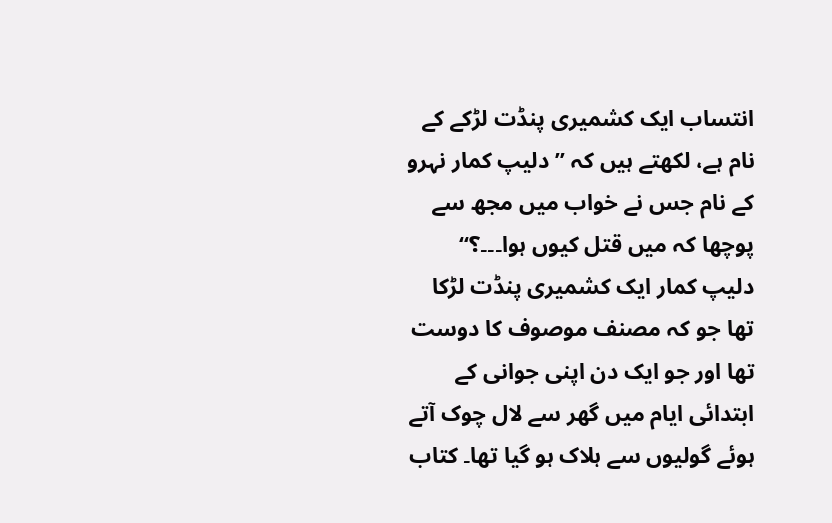انتساب ایک کشمیری پنڈت لڑکے کے نام ہے، لکھتے ہیں کہ ’’دلیپ کمار نہرو کے نام جس نے خواب میں مجھ سے پوچھا کہ میں قتل کیوں ہوا۔۔۔؟‘‘ دلیپ کمار ایک کشمیری پنڈت لڑکا تھا جو کہ مصنف موصوف کا دوست تھا اور جو ایک دن اپنی جوانی کے ابتدائی ایام میں گھر سے لال چوک آتے ہوئے گولیوں سے ہلاک ہو گیا تھا۔ کتاب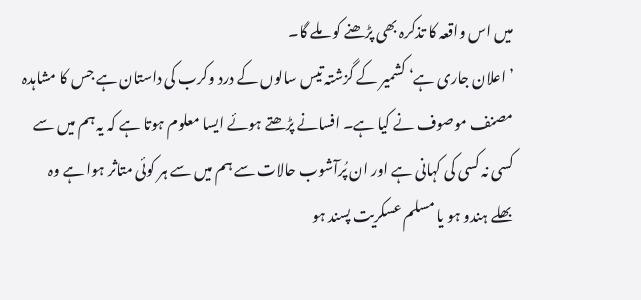میں اس واقعہ کا تذکرہ بھی پڑھنے کو ملے گا۔
’اعلان جاری ہے‘ کشمیر کے گزشتہ تیس سالوں کے درد وکرب کی داستان ہے جس کا مشاہدہ مصنف موصوف نے کیا ہے۔ افسانے پڑھتے ہوئے ایسا معلوم ہوتا ہے کہ یہ ہم میں سے کسی نہ کسی کی کہانی ہے اور ان پُرآشوب حالات سے ہم میں سے ہر کوئی متاثر ہوا ہے وہ بھلے ہندو ہو یا مسلم عسکریت پسند ہو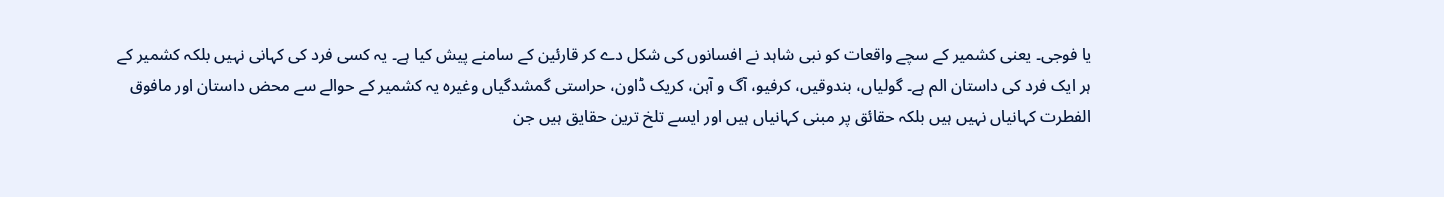یا فوجی۔ یعنی کشمیر کے سچے واقعات کو نبی شاہد نے افسانوں کی شکل دے کر قارئین کے سامنے پیش کیا ہے۔ یہ کسی فرد کی کہانی نہیں بلکہ کشمیر کے ہر ایک فرد کی داستان الم ہے۔ گولیاں، بندوقیں، کرفیو، آگ و آہن، کریک ڈاون، حراستی گمشدگیاں وغیرہ یہ کشمیر کے حوالے سے محض داستان اور مافوق الفطرت کہانیاں نہیں ہیں بلکہ حقائق پر مبنی کہانیاں ہیں اور ایسے تلخ ترین حقایق ہیں جن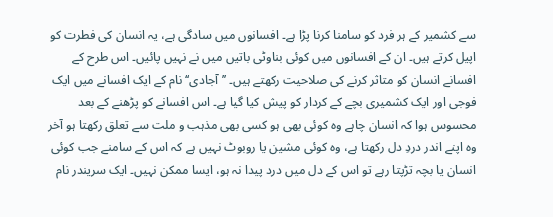سے کشمیر کے ہر فرد کو سامنا کرنا پڑا ہے۔ افسانوں میں سادگی ہے، یہ انسان کی فطرت کو اپیل کرتے ہیں۔ ان کے افسانوں میں کوئی بناوٹی باتیں میں نے نہیں پائیں۔ اس طرح کے افسانے انسان کو متاثر کرنے کی صلاحیت رکھتے ہیں۔ ’’آجادی‘‘ نام کے ایک افسانے میں ایک فوجی اور ایک کشمیری بچے کے کردار کو پیش کیا گیا ہے۔ اس افسانے کو پڑھنے کے بعد محسوس ہوا کہ انسان چاہے وہ کوئی بھی ہو کسی بھی مذہب و ملت سے تعلق رکھتا ہو آخر وہ اپنے اندر دردِ دل رکھتا ہے، وہ کوئی مشین یا روبوٹ نہیں ہے کہ اس کے سامنے جب کوئی انسان یا بچہ تڑپتا رہے تو اس کے دل میں درد پیدا نہ ہو، ایسا ممکن نہیں۔ ایک سریندر نام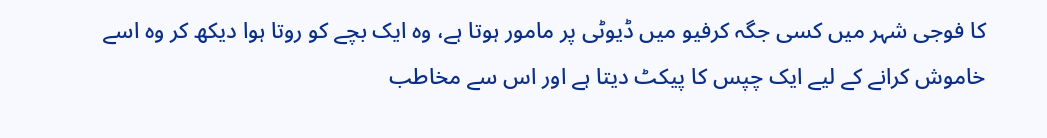کا فوجی شہر میں کسی جگہ کرفیو میں ڈیوٹی پر مامور ہوتا ہے، وہ ایک بچے کو روتا ہوا دیکھ کر وہ اسے خاموش کرانے کے لیے ایک چپس کا پیکٹ دیتا ہے اور اس سے مخاطب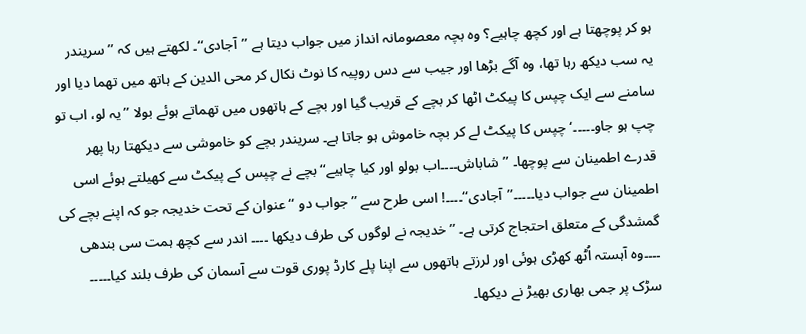ہو کر پوچھتا ہے اور کچھ چاہیے؟ وہ بچہ معصومانہ انداز میں جواب دیتا ہے ’’آجادی‘‘۔ لکھتے ہیں کہ ’’سریندر یہ سب دیکھ رہا تھا، وہ آگے بڑھا اور جیب سے دس روپیہ کا نوٹ نکال کر محی الدین کے ہاتھ میں تھما دیا اور سامنے سے ایک چپس کا پیکٹ اٹھا کر بچے کے قریب گیا اور بچے کے ہاتھوں میں تھماتے ہوئے بولا ’’یہ لو، اب تو چپ ہو جاو۔۔۔۔۔‘چپس کا پیکٹ لے کر بچہ خاموش ہو جاتا ہے۔ سریندر بچے کو خاموشی سے دیکھتا رہا پھر قدرے اطمینان سے پوچھا۔ ’’شاباش۔۔۔۔اب بولو اور کیا چاہیے‘‘ بچے نے چپس کے پیکٹ سے کھیلتے ہوئے اسی اطمینان سے جواب دیا۔۔۔۔۔’’آجادی‘‘۔۔۔۔! اسی طرح سے ’’جواب دو ‘‘ عنوان کے تحت خدیجہ جو کہ اپنے بچے کی گمشدگی کے متعلق احتجاج کرتی ہے۔ ’’خدیجہ نے لوگوں کی طرف دیکھا ۔۔۔۔ اندر سے کچھ ہمت سی بندھی ۔۔۔۔وہ آہستہ اُٹھ کھڑی ہوئی اور لرزتے ہاتھوں سے اپنا پلے کارڈ پوری قوت سے آسمان کی طرف بلند کیا۔۔۔۔۔ سڑک پر جمی بھاری بھیڑ نے دیکھا۔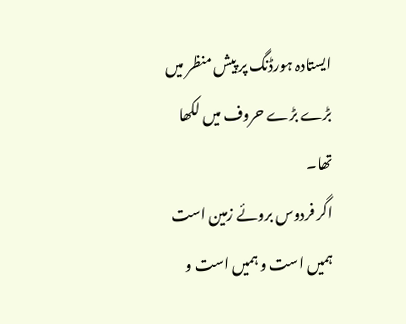ایستادہ ہورڈنگ پر پیش منظر میں بڑے بڑے حروف میں لکھا تھا۔
اگر فردوس بروئے زمین است
ہمیں است و ہمیں است و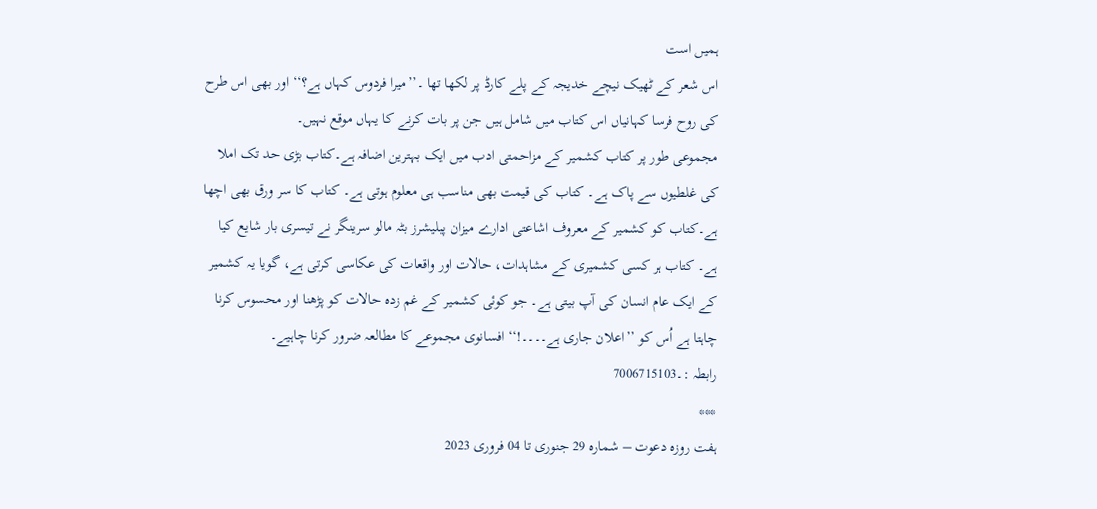ہمیں است
اس شعر کے ٹھیک نیچے خدیجہ کے پلے کارڈ پر لکھا تھا ۔’’میرا فردوس کہاں ہے؟‘‘ اور بھی اس طرح کی روح فرسا کہانیاں اس کتاب میں شامل ہیں جن پر بات کرنے کا یہاں موقع نہیں۔
مجموعی طور پر کتاب کشمیر کے مزاحمتی ادب میں ایک بہترین اضافہ ہے۔کتاب بڑی حد تک املا کی غلطیوں سے پاک ہے۔ کتاب کی قیمت بھی مناسب ہی معلوم ہوتی ہے۔ کتاب کا سر ورق بھی اچھا ہے۔کتاب کو کشمیر کے معروف اشاعتی ادارے میزان پبلیشرز بٹہ مالو سرینگر نے تیسری بار شایع کیا ہے۔ کتاب ہر کسی کشمیری کے مشاہدات، حالات اور واقعات کی عکاسی کرتی ہے، گویا یہ کشمیر کے ایک عام انسان کی آپ بیتی ہے۔ جو کوئی کشمیر کے غم زدہ حالات کو پڑھنا اور محسوس کرنا چاہتا ہے اُس کو ’’اعلان جاری ہے۔۔۔۔!‘‘ افسانوی مجموعے کا مطالعہ ضرور کرنا چاہیے۔
رابطہ :۔7006715103
***
ہفت روزہ دعوت – شمارہ 29 جنوری تا 04 فروری 2023